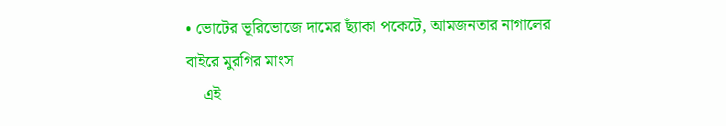• ভোটের ভূরিভোজে দামের ছ্যাঁকা পকেটে, আমজনতার নাগালের বাইরে মুরগির মাংস
    এই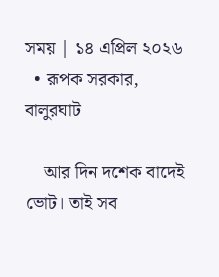সময় | ১৪ এপ্রিল ২০২৬
  • রূপক সরকার, বালুরঘাট

    আর দিন দশেক বাদেই ভোট। তাই সব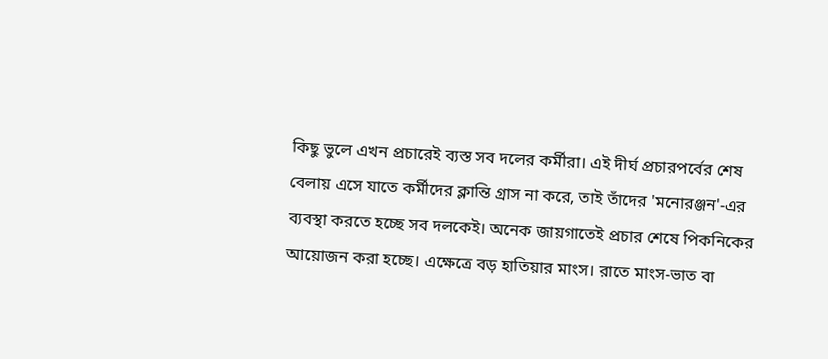কিছু ভুলে এখন প্রচারেই ব্যস্ত সব দলের কর্মীরা। এই দীর্ঘ প্রচারপর্বের শেষ বেলায় এসে যাতে কর্মীদের ক্লান্তি গ্রাস না করে, তাই তাঁদের 'মনোরঞ্জন'-এর ব্যবস্থা করতে হচ্ছে সব দলকেই। অনেক জায়গাতেই প্রচার শেষে পিকনিকের আয়োজন করা হচ্ছে। এক্ষেত্রে বড় হাতিয়ার মাংস। রাতে মাংস-ভাত বা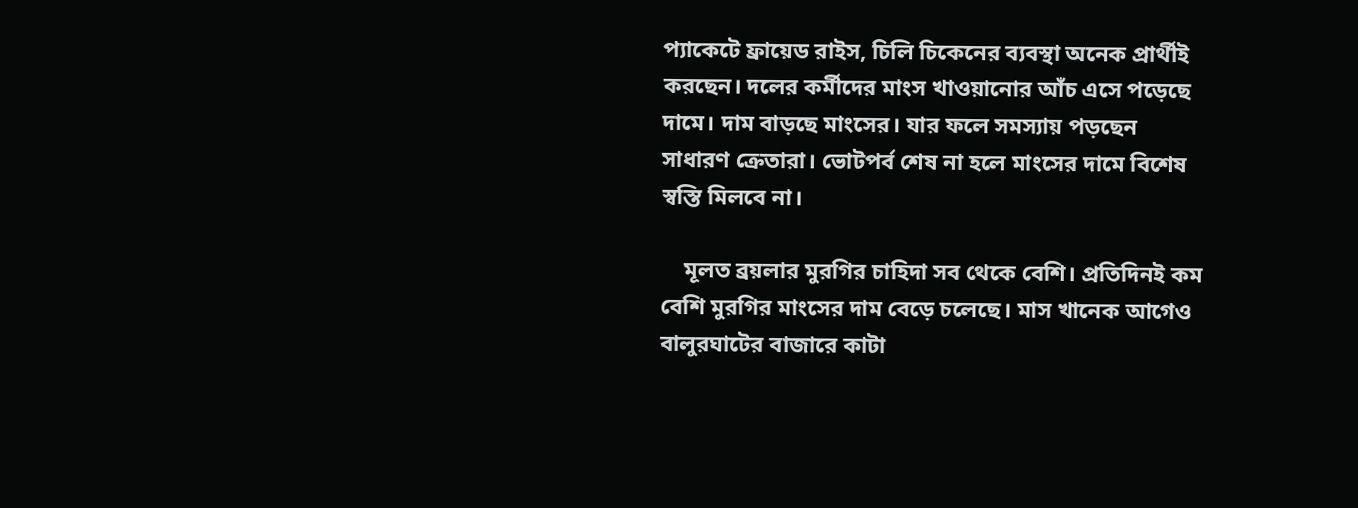প্যাকেটে ফ্রায়েড রাইস, চিলি চিকেনের ব্যবস্থা অনেক প্রার্থীই করছেন। দলের কর্মীদের মাংস খাওয়ানোর আঁচ এসে পড়েছে দামে। দাম বাড়ছে মাংসের। যার ফলে সমস্যায় পড়ছেন সাধারণ ক্রেতারা। ভোটপর্ব শেষ না হলে মাংসের দামে বিশেষ স্বস্তি মিলবে না।

    মূলত ব্রয়লার মুরগির চাহিদা সব থেকে বেশি। প্রতিদিনই কম বেশি মুরগির মাংসের দাম বেড়ে চলেছে। মাস খানেক আগেও বালুরঘাটের বাজারে কাটা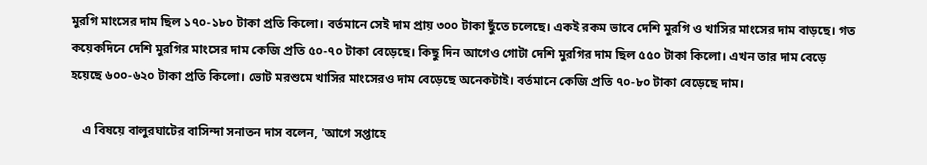মুরগি মাংসের দাম ছিল ১৭০-১৮০ টাকা প্রতি কিলো। বর্তমানে সেই দাম প্রায় ৩০০ টাকা ছুঁতে চলেছে। একই রকম ভাবে দেশি মুরগি ও খাসির মাংসের দাম বাড়ছে। গত কয়েকদিনে দেশি মুরগির মাংসের দাম কেজি প্রতি ৫০-৭০ টাকা বেড়েছে। কিছু দিন আগেও গোটা দেশি মুরগির দাম ছিল ৫৫০ টাকা কিলো। এখন তার দাম বেড়ে হয়েছে ৬০০-৬২০ টাকা প্রতি কিলো। ভোট মরশুমে খাসির মাংসেরও দাম বেড়েছে অনেকটাই। বর্তমানে কেজি প্রতি ৭০-৮০ টাকা বেড়েছে দাম।

    এ বিষয়ে বালুরঘাটের বাসিন্দা সনাতন দাস বলেন, 'আগে সপ্তাহে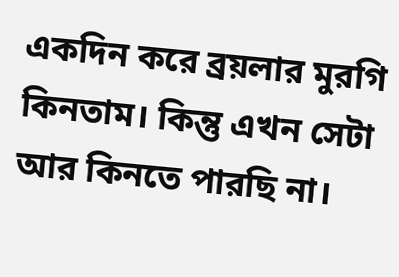একদিন করে ব্রয়লার মুরগি কিনতাম। কিন্তু এখন সেটা আর কিনতে পারছি না।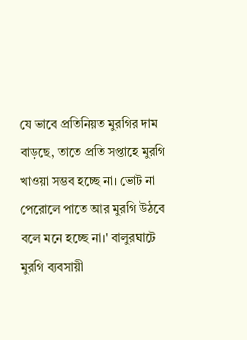যে ভাবে প্রতিনিয়ত মুরগির দাম বাড়ছে, তাতে প্রতি সপ্তাহে মুরগি খাওয়া সম্ভব হচ্ছে না। ভোট না পেরোলে পাতে আর মুরগি উঠবে বলে মনে হচ্ছে না।' বালুরঘাটে মুরগি ব্যবসায়ী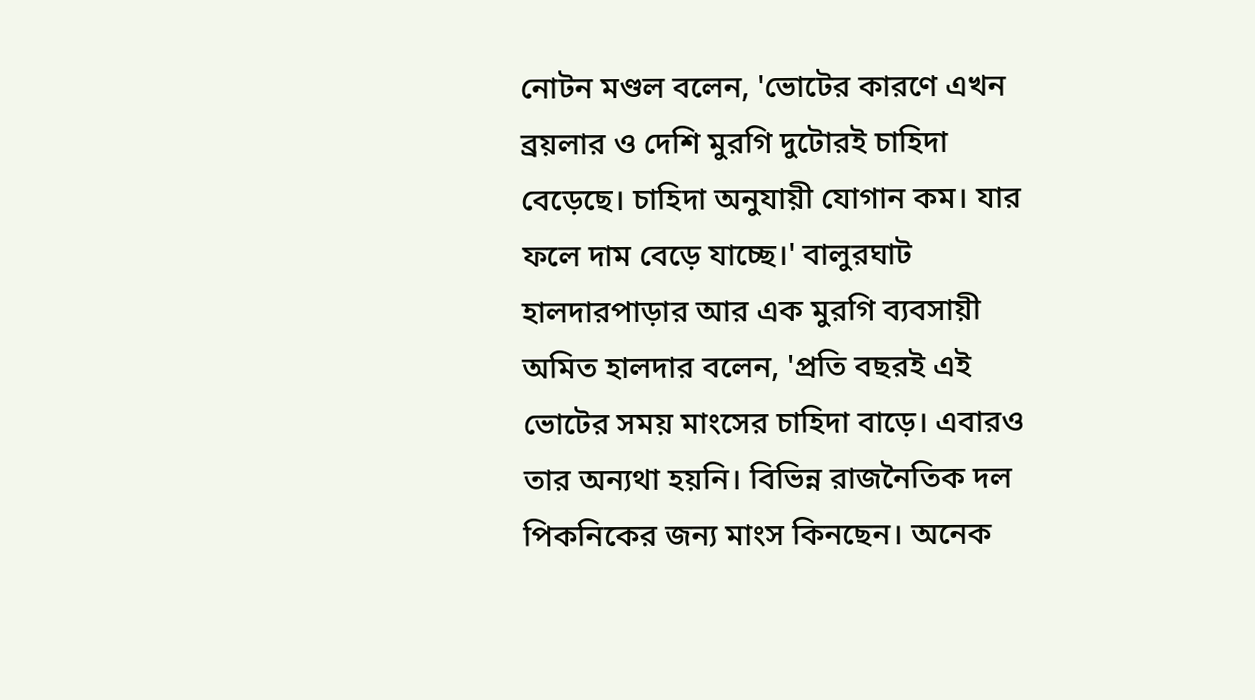নোটন মণ্ডল বলেন, 'ভোটের কারণে এখন ব্রয়লার ও দেশি মুরগি দুটোরই চাহিদা বেড়েছে। চাহিদা অনুযায়ী যোগান কম। যার ফলে দাম বেড়ে যাচ্ছে।' বালুরঘাট হালদারপাড়ার আর এক মুরগি ব্যবসায়ী অমিত হালদার বলেন, 'প্রতি বছরই এই ভোটের সময় মাংসের চাহিদা বাড়ে। এবারও তার অন্যথা হয়নি। বিভিন্ন রাজনৈতিক দল পিকনিকের জন্য মাংস কিনছেন। অনেক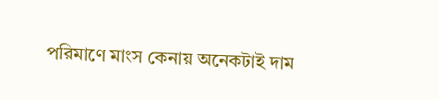পরিমাণে মাংস কেনায় অনেকটাই দাম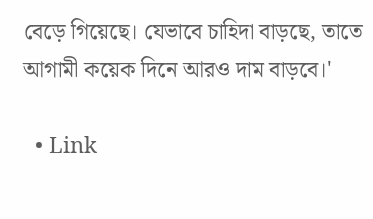বেড়ে গিয়েছে। যেভাবে চাহিদা বাড়ছে, তাতে আগামী কয়েক দিনে আরও দাম বাড়বে।'

  • Link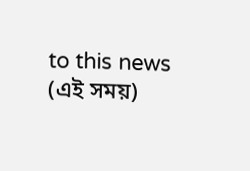to this news (এই সময়)